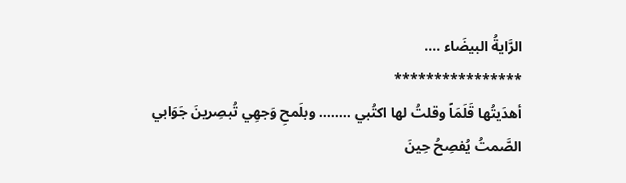الرَّايةُ البيضَاء ....
****************
أهدَيتُها قَلَمَاً وقلتُ لها اكتُبي ........ وبلَمحِ وَجهِي تُبصِرينَ جَوَابي
الصَّمتُ يُفصِحُ حِينَ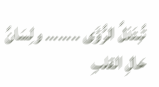تُبتَذلُ الرُّؤَى ........ ولِسَانُ حَالِ القلبِ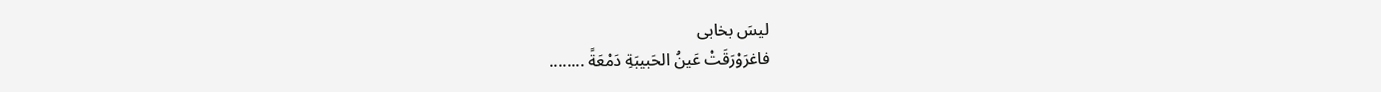ليسَ بخابى
فاغرَوْرَقَتْ عَينُ الحَبيبَةِ دَمْعَةً ........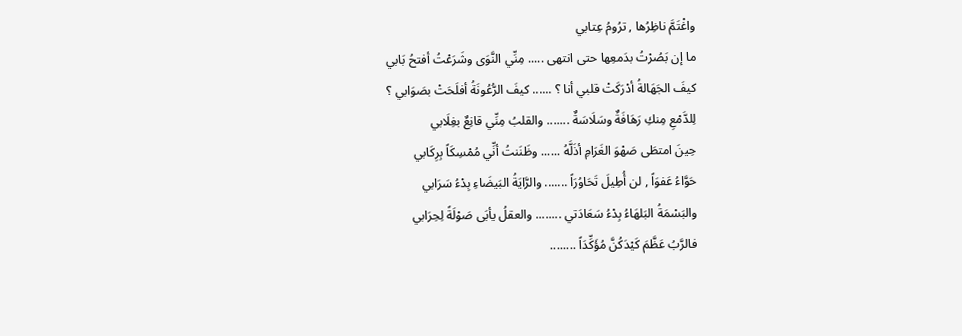واغْتَمَّ ناظِرُها , ترُومُ عِتابي
ما إن بَصُرْتُ بدَمعِها حتى انتهى ..... مِنِّي النَّوَى وشَرَعْتُ أفتحُ بَابي
كيفَ الجَهَالةُ أدْرَكَتْ قلبي أنا ؟ ...... كيفَ الرُّعُونَةُ أفلَحَتْ بصَوَابي ؟
لِلدَّمْعِ مِنكِ رَهَافَةٌ وسَلَاسَةٌ ....... والقلبُ مِنِّي قانِعٌ بغِلَابي
حِينَ امتطَى صَهْوَ الغَرَامِ أذَلَّهُ ...... وظَنَنتُ أنِّي مُمْسِكَاً بِرِكَابي
حَوَّاءُ عَفوَاً , لن أُطِيلَ تَحَاوُرَاً ....... والرَّايَةُ البَيضَاءِ بِدْءُ سَرَابي
والبَسْمَةُ البَلهَاءُ بِدْءُ سَعَادَتي ........ والعقلُ يأبَى صَوْلَةً لِحِرَابي
فالرَّبُ عَظَّمَ كَيْدَكُنَّ مُؤَكِّدَاً ........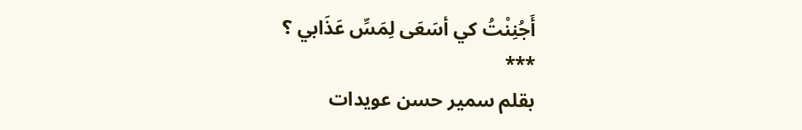أَجُنِنْتُ كي أسَعَى لِمَسِّ عَذَابي ؟
***
بقلم سمير حسن عويدات